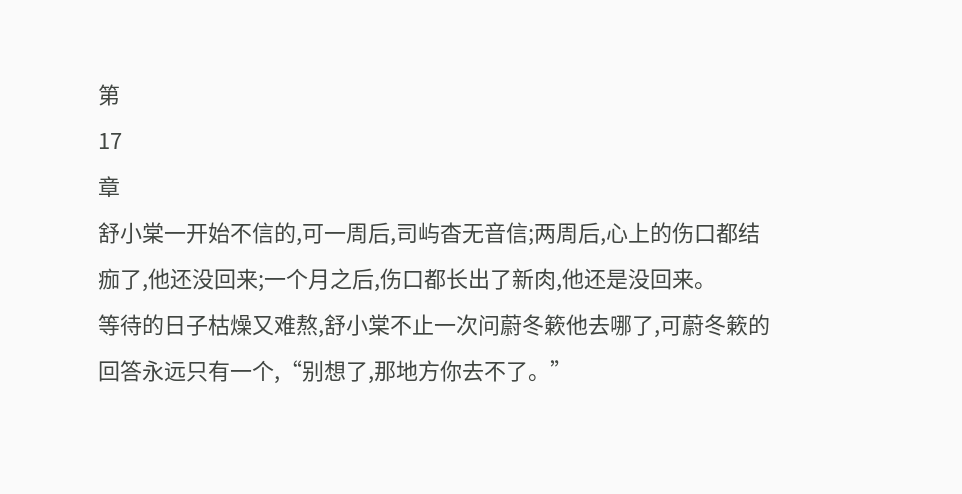第
17
章
舒小棠一开始不信的,可一周后,司屿杳无音信;两周后,心上的伤口都结痂了,他还没回来;一个月之后,伤口都长出了新肉,他还是没回来。
等待的日子枯燥又难熬,舒小棠不止一次问蔚冬簌他去哪了,可蔚冬簌的回答永远只有一个,“别想了,那地方你去不了。”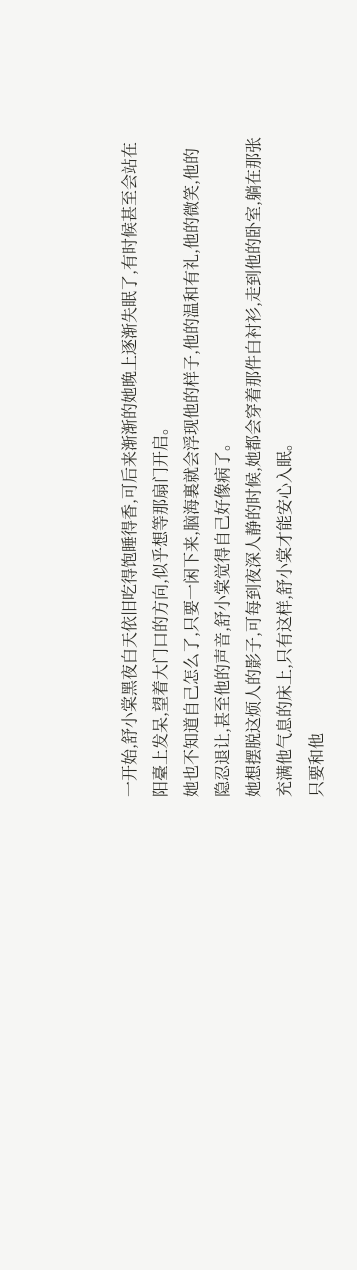一开始,舒小棠黑夜白天依旧吃得饱睡得香,可后来渐渐的她晚上逐渐失眠了,有时候甚至会站在阳臺上发呆,望着大门口的方向,似乎想等那扇门开启。
她也不知道自己怎么了,只要一闲下来,脑海裏就会浮现他的样子,他的温和有礼,他的微笑,他的隐忍退让,甚至他的声音,舒小棠觉得自己好像病了。
她想摆脱这烦人的影子,可每到夜深人静的时候,她都会穿着那件白衬衫,走到他的卧室,躺在那张充满他气息的床上,只有这样,舒小棠才能安心入眠。
只要和他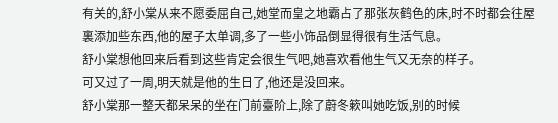有关的,舒小棠从来不愿委屈自己,她堂而皇之地霸占了那张灰鹤色的床,时不时都会往屋裏添加些东西,他的屋子太单调,多了一些小饰品倒显得很有生活气息。
舒小棠想他回来后看到这些肯定会很生气吧,她喜欢看他生气又无奈的样子。
可又过了一周,明天就是他的生日了,他还是没回来。
舒小棠那一整天都呆呆的坐在门前臺阶上,除了蔚冬簌叫她吃饭,别的时候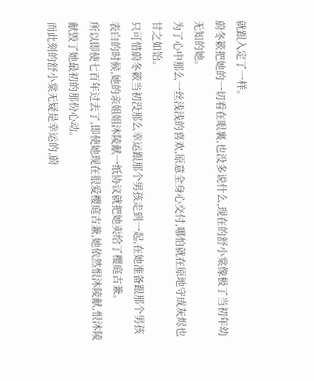就跟入定了一样。
蔚冬簌把她的一切看在眼裏,也没多说什么,现在的舒小棠像极了当初年幼无知的她。
为了心中那么一丝浅浅的喜欢,原意全身心交付,哪怕就在原地守成灰烬也甘之如饴。
只可惜蔚冬簌当初没那么幸运跟那个男孩走到一起,在她准备跟那个男孩表白的时候,她的亲姐姐沐陵献一纸协议就把她卖给了樱庭古兼。
所以即使七百年过去了,即使她现在很爱樱庭古兼,她依然恨沐陵献,恨沐陵献毁了她最初的那份心动。
而此刻的舒小棠无疑是幸运的,蔚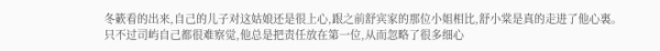冬簌看的出来,自己的儿子对这姑娘还是很上心,跟之前舒宾家的那位小姐相比,舒小棠是真的走进了他心裏。
只不过司屿自己都很难察觉,他总是把责任放在第一位,从而忽略了很多细心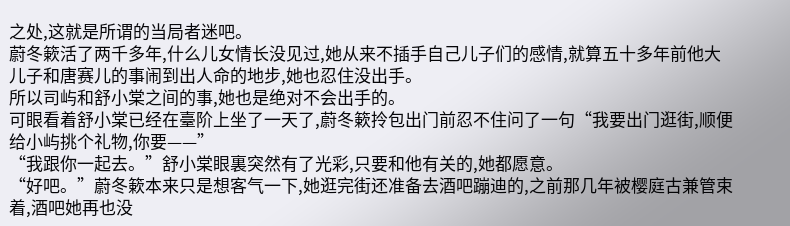之处,这就是所谓的当局者迷吧。
蔚冬簌活了两千多年,什么儿女情长没见过,她从来不插手自己儿子们的感情,就算五十多年前他大儿子和唐赛儿的事闹到出人命的地步,她也忍住没出手。
所以司屿和舒小棠之间的事,她也是绝对不会出手的。
可眼看着舒小棠已经在臺阶上坐了一天了,蔚冬簌拎包出门前忍不住问了一句“我要出门逛街,顺便给小屿挑个礼物,你要——”
“我跟你一起去。”舒小棠眼裏突然有了光彩,只要和他有关的,她都愿意。
“好吧。”蔚冬簌本来只是想客气一下,她逛完街还准备去酒吧蹦迪的,之前那几年被樱庭古兼管束着,酒吧她再也没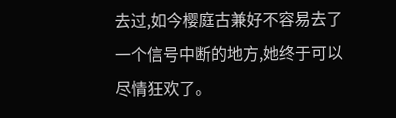去过,如今樱庭古兼好不容易去了一个信号中断的地方,她终于可以尽情狂欢了。